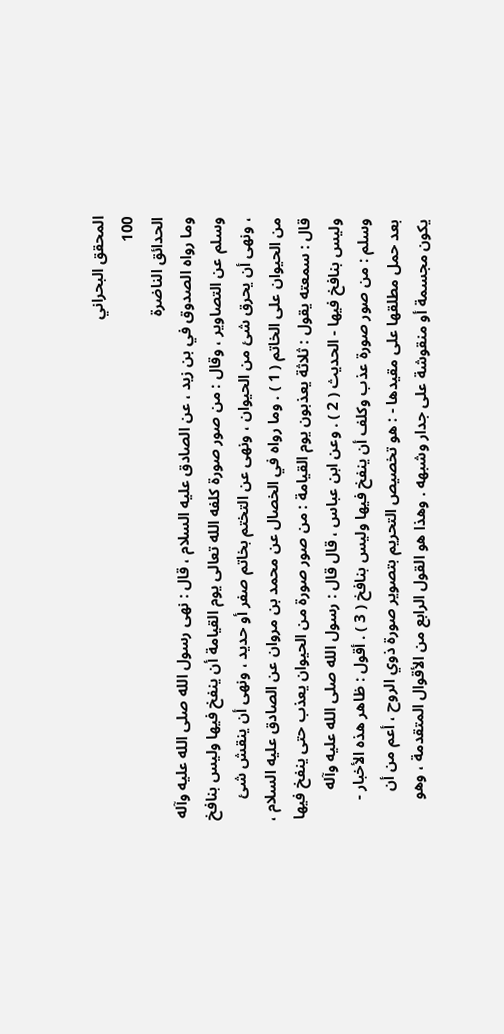المحقق البحراني
100
الحدائق الناضرة
وما رواه الصدوق في بن زيد ، عن الصادق عليه السلام ، قال : نهى رسول الله صلى الله عليه وآله وسلم عن التصاوير ، وقال : من صور صورة كلفه الله تعالى يوم القيامة أن ينفخ فيها وليس بنافخ ، ونهى أن يحرق شئ من الحيوان ، ونهى عن التختم بخاتم صفر أو حديد ، ونهى أن ينقش شئ من الحيوان على الخاتم ( 1 ) . وما رواه في الخصال عن محمد بن مروان عن الصادق عليه السلام ، قال : سمعته يقول : ثلاثة يعذبون يوم القيامة : من صور صورة من الحيوان يعذب حتى ينفخ فيها وليس بنافخ فيها - الحديث ( 2 ) . وعن ابن عباس ، قال قال : رسول الله صلى الله عليه وآله وسلم : من صور صورة عذب وكلف أن ينفخ فيها وليس بنافخ ( 3 ) . أقول : ظاهر هذه الأخبار - بعد حمل مطلقها على مقيدها - : هو تخصيص التحريم بتصوير صورة ذوي الروح ، أعم من أن يكون مجسمة أو منقوشة على جدار وشبهه . وهذا هو القول الرابع من الأقوال المتقدمة ، وهو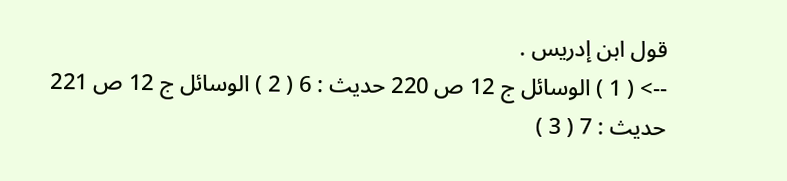قول ابن إدريس .
--> ( 1 ) الوسائل ج 12 ص 220 حديث : 6 ( 2 ) الوسائل ج 12 ص 221 حديث : 7 ( 3 )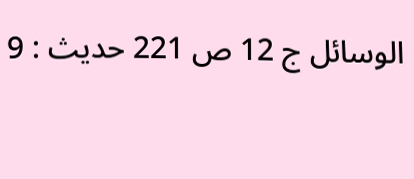الوسائل ج 12 ص 221 حديث : 9